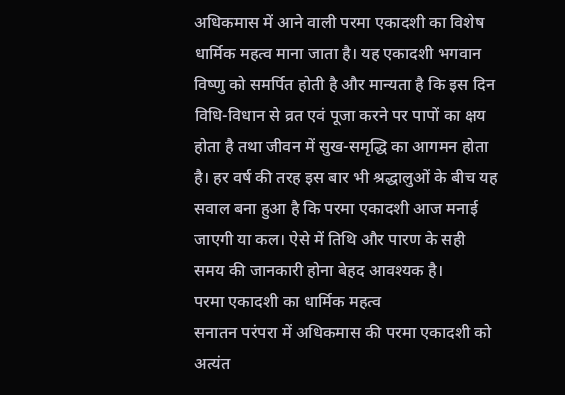अधिकमास में आने वाली परमा एकादशी का विशेष धार्मिक महत्व माना जाता है। यह एकादशी भगवान विष्णु को समर्पित होती है और मान्यता है कि इस दिन विधि-विधान से व्रत एवं पूजा करने पर पापों का क्षय होता है तथा जीवन में सुख-समृद्धि का आगमन होता है। हर वर्ष की तरह इस बार भी श्रद्धालुओं के बीच यह सवाल बना हुआ है कि परमा एकादशी आज मनाई जाएगी या कल। ऐसे में तिथि और पारण के सही समय की जानकारी होना बेहद आवश्यक है।
परमा एकादशी का धार्मिक महत्व
सनातन परंपरा में अधिकमास की परमा एकादशी को अत्यंत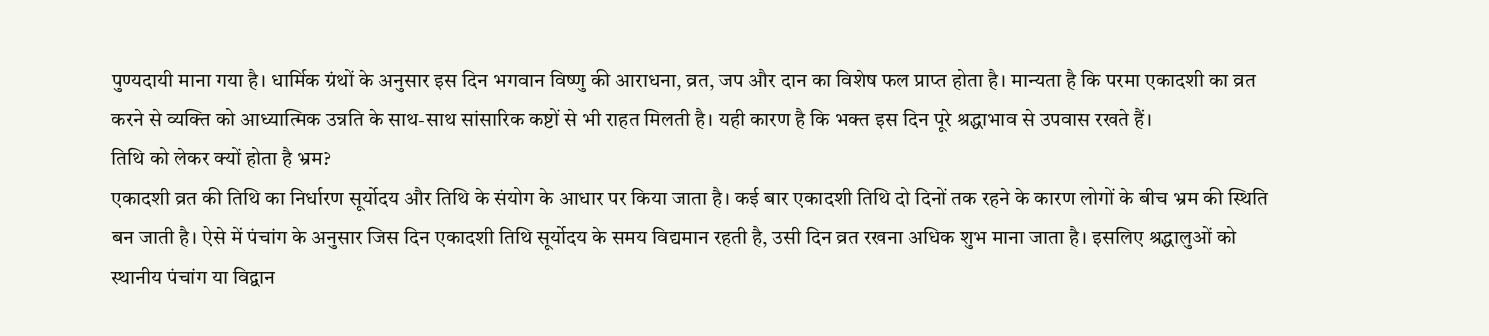पुण्यदायी माना गया है। धार्मिक ग्रंथों के अनुसार इस दिन भगवान विष्णु की आराधना, व्रत, जप और दान का विशेष फल प्राप्त होता है। मान्यता है कि परमा एकादशी का व्रत करने से व्यक्ति को आध्यात्मिक उन्नति के साथ-साथ सांसारिक कष्टों से भी राहत मिलती है। यही कारण है कि भक्त इस दिन पूरे श्रद्धाभाव से उपवास रखते हैं।
तिथि को लेकर क्यों होता है भ्रम?
एकादशी व्रत की तिथि का निर्धारण सूर्योदय और तिथि के संयोग के आधार पर किया जाता है। कई बार एकादशी तिथि दो दिनों तक रहने के कारण लोगों के बीच भ्रम की स्थिति बन जाती है। ऐसे में पंचांग के अनुसार जिस दिन एकादशी तिथि सूर्योदय के समय विद्यमान रहती है, उसी दिन व्रत रखना अधिक शुभ माना जाता है। इसलिए श्रद्धालुओं को स्थानीय पंचांग या विद्वान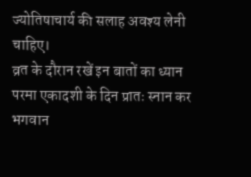ज्योतिषाचार्य की सलाह अवश्य लेनी चाहिए।
व्रत के दौरान रखें इन बातों का ध्यान
परमा एकादशी के दिन प्रातः स्नान कर भगवान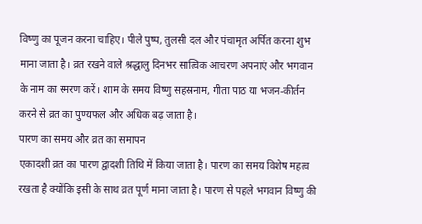विष्णु का पूजन करना चाहिए। पीले पुष्प, तुलसी दल और पंचामृत अर्पित करना शुभ माना जाता है। व्रत रखने वाले श्रद्धालु दिनभर सात्विक आचरण अपनाएं और भगवान के नाम का स्मरण करें। शाम के समय विष्णु सहस्रनाम, गीता पाठ या भजन-कीर्तन करने से व्रत का पुण्यफल और अधिक बढ़ जाता है।
पारण का समय और व्रत का समापन
एकादशी व्रत का पारण द्वादशी तिथि में किया जाता है। पारण का समय विशेष महत्व रखता है क्योंकि इसी के साथ व्रत पूर्ण माना जाता है। पारण से पहले भगवान विष्णु की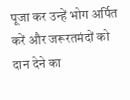पूजा कर उन्हें भोग अर्पित करें और जरूरतमंदों को दान देने का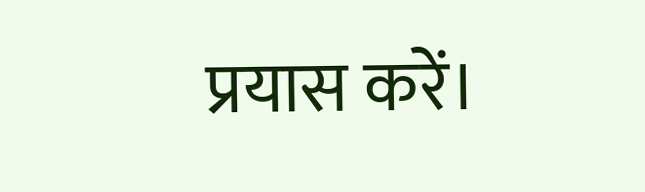प्रयास करें।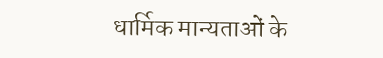धार्मिक मान्यताओं के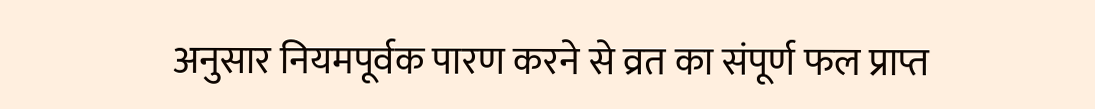अनुसार नियमपूर्वक पारण करने से व्रत का संपूर्ण फल प्राप्त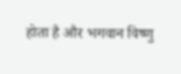होता है और भगवान विष्णु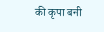की कृपा बनी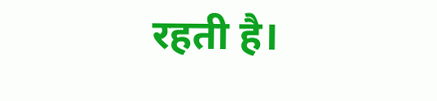रहती है।